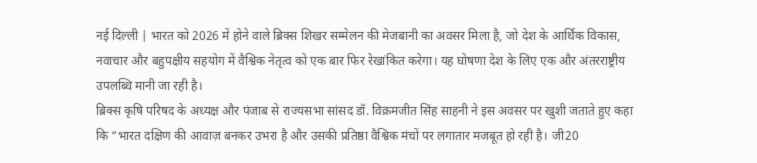नई दिल्ली | भारत को 2026 में होने वाले ब्रिक्स शिखर सम्मेलन की मेजबानी का अवसर मिला है, जो देश के आर्थिक विकास, नवाचार और बहुपक्षीय सहयोग में वैश्विक नेतृत्व को एक बार फिर रेखांकित करेगा। यह घोषणा देश के लिए एक और अंतरराष्ट्रीय उपलब्धि मानी जा रही है।
ब्रिक्स कृषि परिषद के अध्यक्ष और पंजाब से राज्यसभा सांसद डॉ. विक्रमजीत सिंह साहनी ने इस अवसर पर खुशी जताते हुए कहा कि “भारत दक्षिण की आवाज़ बनकर उभरा है और उसकी प्रतिष्ठा वैश्विक मंचों पर लगातार मजबूत हो रही है। जी20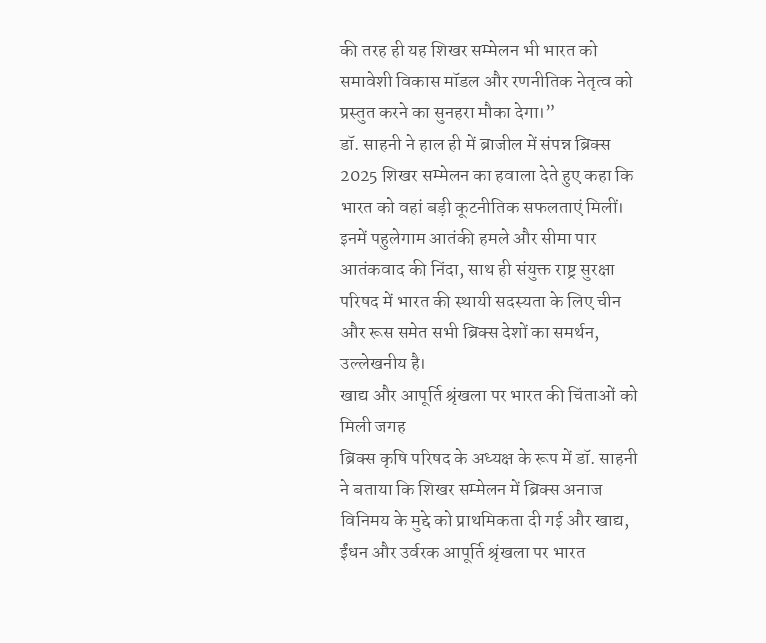की तरह ही यह शिखर सम्मेलन भी भारत को समावेशी विकास मॉडल और रणनीतिक नेतृत्व को प्रस्तुत करने का सुनहरा मौका देगा।”
डॉ. साहनी ने हाल ही में ब्राजील में संपन्न ब्रिक्स 2025 शिखर सम्मेलन का हवाला देते हुए कहा कि भारत को वहां बड़ी कूटनीतिक सफलताएं मिलीं। इनमें पहुलेगाम आतंकी हमले और सीमा पार आतंकवाद की निंदा, साथ ही संयुक्त राष्ट्र सुरक्षा परिषद में भारत की स्थायी सदस्यता के लिए चीन और रूस समेत सभी ब्रिक्स देशों का समर्थन, उल्लेखनीय है।
खाद्य और आपूर्ति श्रृंखला पर भारत की चिंताओं को मिली जगह
ब्रिक्स कृषि परिषद के अध्यक्ष के रूप में डॉ. साहनी ने बताया कि शिखर सम्मेलन में ब्रिक्स अनाज विनिमय के मुद्दे को प्राथमिकता दी गई और खाद्य, ईंधन और उर्वरक आपूर्ति श्रृंखला पर भारत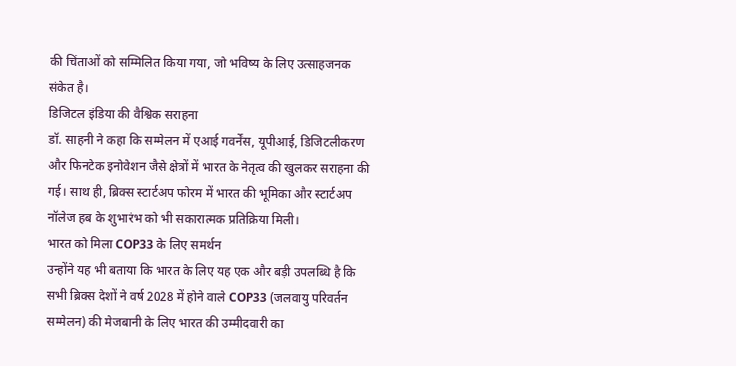की चिंताओं को सम्मिलित किया गया, जो भविष्य के लिए उत्साहजनक संकेत है।
डिजिटल इंडिया की वैश्विक सराहना
डॉ. साहनी ने कहा कि सम्मेलन में एआई गवर्नेंस, यूपीआई, डिजिटलीकरण और फिनटेक इनोवेशन जैसे क्षेत्रों में भारत के नेतृत्व की खुलकर सराहना की गई। साथ ही, ब्रिक्स स्टार्टअप फोरम में भारत की भूमिका और स्टार्टअप नॉलेज हब के शुभारंभ को भी सकारात्मक प्रतिक्रिया मिली।
भारत को मिला COP33 के लिए समर्थन
उन्होंने यह भी बताया कि भारत के लिए यह एक और बड़ी उपलब्धि है कि सभी ब्रिक्स देशों ने वर्ष 2028 में होने वाले COP33 (जलवायु परिवर्तन सम्मेलन) की मेजबानी के लिए भारत की उम्मीदवारी का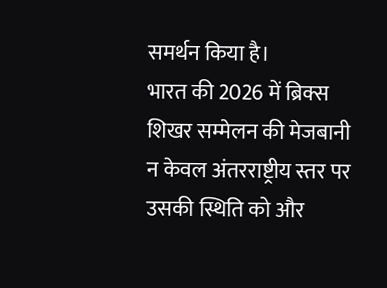समर्थन किया है।
भारत की 2026 में ब्रिक्स शिखर सम्मेलन की मेजबानी न केवल अंतरराष्ट्रीय स्तर पर उसकी स्थिति को और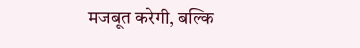मजबूत करेगी, बल्कि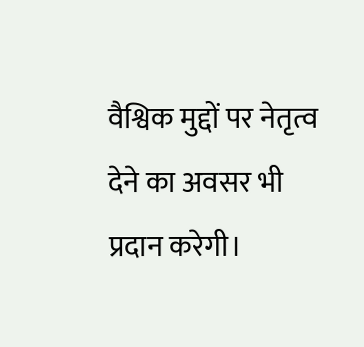वैश्विक मुद्दों पर नेतृत्व देने का अवसर भी प्रदान करेगी।